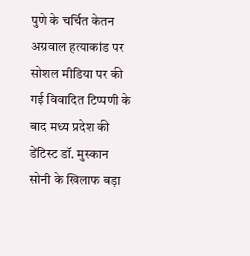पुणे के चर्चित केतन अग्रवाल हत्याकांड पर सोशल मीडिया पर की गई विवादित टिप्पणी के बाद मध्य प्रदेश की डेंटिस्ट डॉ. मुस्कान सोनी के खिलाफ बड़ा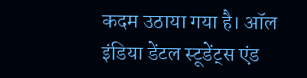कदम उठाया गया है। ऑल इंडिया डेंटल स्टूडेंट्स एंड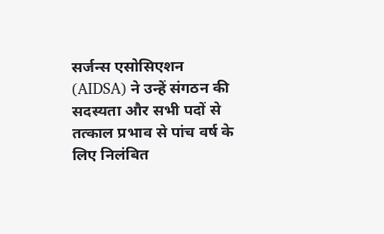सर्जन्स एसोसिएशन (AIDSA) ने उन्हें संगठन की सदस्यता और सभी पदों से तत्काल प्रभाव से पांच वर्ष के लिए निलंबित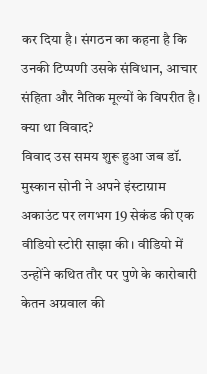कर दिया है। संगठन का कहना है कि उनकी टिप्पणी उसके संविधान, आचार संहिता और नैतिक मूल्यों के विपरीत है।
क्या था विवाद?
विवाद उस समय शुरू हुआ जब डॉ. मुस्कान सोनी ने अपने इंस्टाग्राम अकाउंट पर लगभग 19 सेकंड की एक वीडियो स्टोरी साझा की। वीडियो में उन्होंने कथित तौर पर पुणे के कारोबारी केतन अग्रवाल की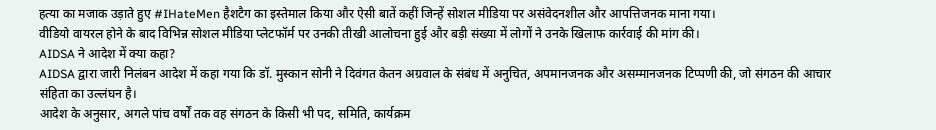हत्या का मजाक उड़ाते हुए #IHateMen हैशटैग का इस्तेमाल किया और ऐसी बातें कहीं जिन्हें सोशल मीडिया पर असंवेदनशील और आपत्तिजनक माना गया।
वीडियो वायरल होने के बाद विभिन्न सोशल मीडिया प्लेटफॉर्म पर उनकी तीखी आलोचना हुई और बड़ी संख्या में लोगों ने उनके खिलाफ कार्रवाई की मांग की।
AIDSA ने आदेश में क्या कहा?
AIDSA द्वारा जारी निलंबन आदेश में कहा गया कि डॉ. मुस्कान सोनी ने दिवंगत केतन अग्रवाल के संबंध में अनुचित, अपमानजनक और असम्मानजनक टिप्पणी की, जो संगठन की आचार संहिता का उल्लंघन है।
आदेश के अनुसार, अगले पांच वर्षों तक वह संगठन के किसी भी पद, समिति, कार्यक्रम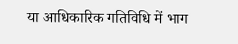या आधिकारिक गतिविधि में भाग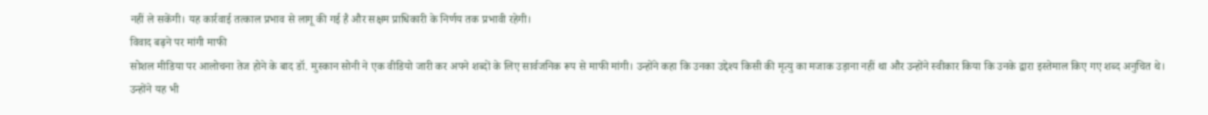नहीं ले सकेंगी। यह कार्रवाई तत्काल प्रभाव से लागू की गई है और सक्षम प्राधिकारी के निर्णय तक प्रभावी रहेगी।
विवाद बढ़ने पर मांगी माफी
सोशल मीडिया पर आलोचना तेज होने के बाद डॉ. मुस्कान सोनी ने एक वीडियो जारी कर अपने शब्दों के लिए सार्वजनिक रूप से माफी मांगी। उन्होंने कहा कि उनका उद्देश्य किसी की मृत्यु का मजाक उड़ाना नहीं था और उन्होंने स्वीकार किया कि उनके द्वारा इस्तेमाल किए गए शब्द अनुचित थे।
उन्होंने यह भी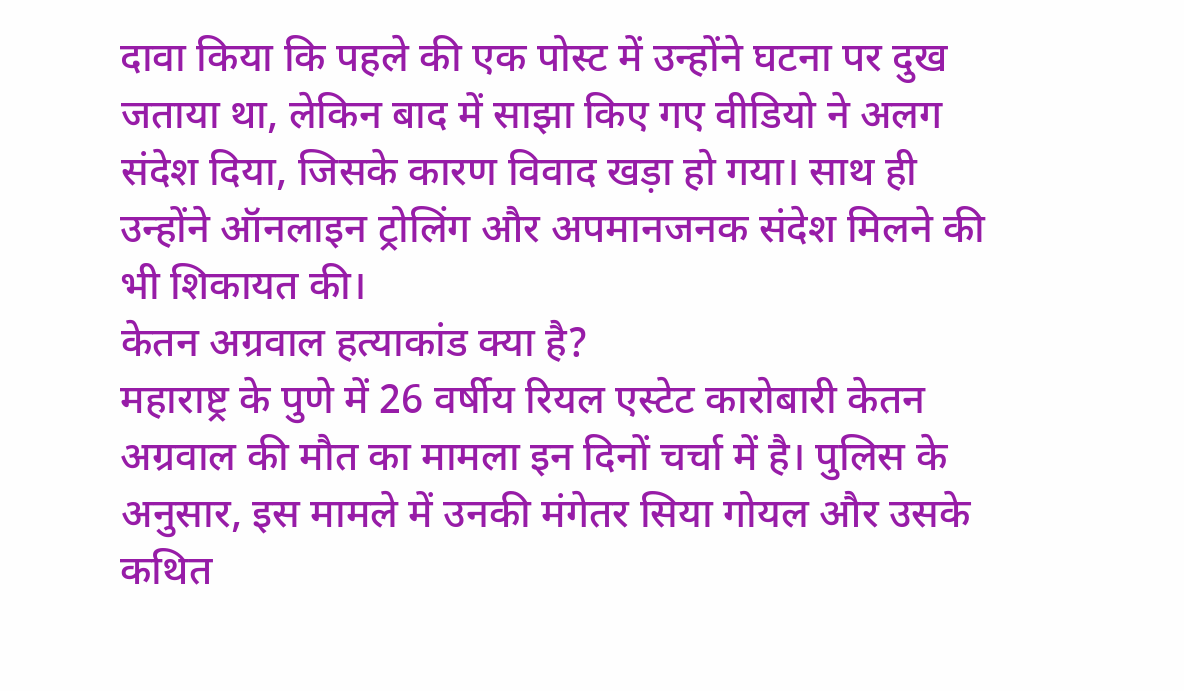दावा किया कि पहले की एक पोस्ट में उन्होंने घटना पर दुख जताया था, लेकिन बाद में साझा किए गए वीडियो ने अलग संदेश दिया, जिसके कारण विवाद खड़ा हो गया। साथ ही उन्होंने ऑनलाइन ट्रोलिंग और अपमानजनक संदेश मिलने की भी शिकायत की।
केतन अग्रवाल हत्याकांड क्या है?
महाराष्ट्र के पुणे में 26 वर्षीय रियल एस्टेट कारोबारी केतन अग्रवाल की मौत का मामला इन दिनों चर्चा में है। पुलिस के अनुसार, इस मामले में उनकी मंगेतर सिया गोयल और उसके कथित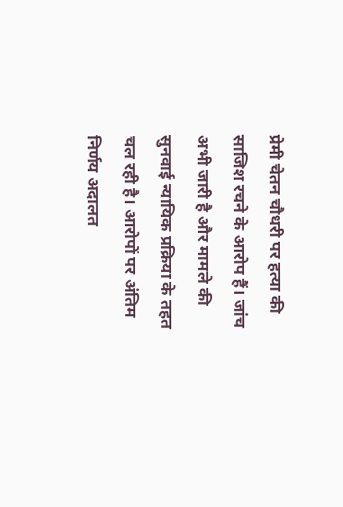प्रेमी चेतन चौधरी पर हत्या की साजिश रचने के आरोप हैं। जांच अभी जारी है और मामले की सुनवाई न्यायिक प्रक्रिया के तहत चल रही है। आरोपों पर अंतिम निर्णय अदालत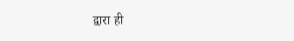द्वारा ही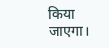किया जाएगा।